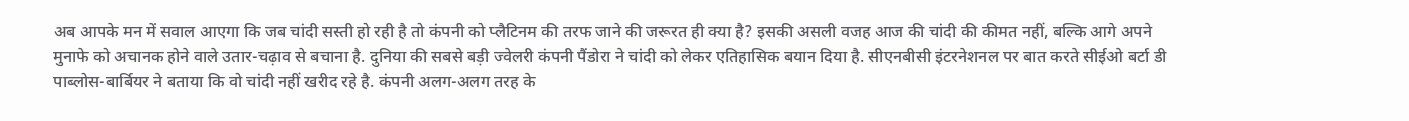अब आपके मन में सवाल आएगा कि जब चांदी सस्ती हो रही है तो कंपनी को प्लैटिनम की तरफ जाने की जरूरत ही क्या है? इसकी असली वजह आज की चांदी की कीमत नहीं, बल्कि आगे अपने मुनाफे को अचानक होने वाले उतार-चढ़ाव से बचाना है. दुनिया की सबसे बड़ी ज्वेलरी कंपनी पैंडोरा ने चांदी को लेकर एतिहासिक बयान दिया है. सीएनबीसी इंटरनेशनल पर बात करते सीईओ बर्टा डी पाब्लोस-बार्बियर ने बताया कि वो चांदी नहीं खरीद रहे है. कंपनी अलग-अलग तरह के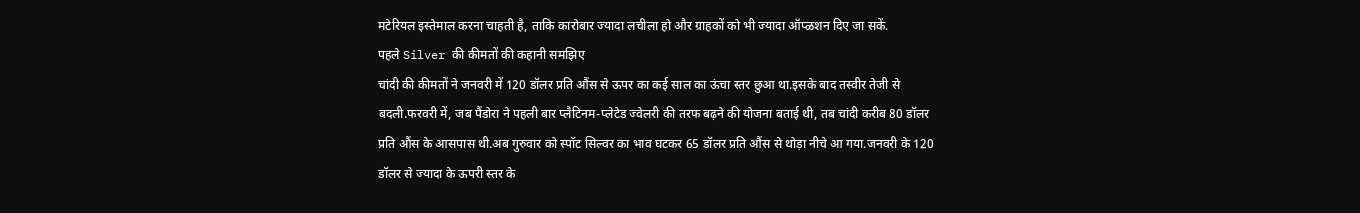मटेरियल इस्तेमाल करना चाहती है, ताकि कारोबार ज्यादा लचीला हो और ग्राहकों को भी ज्यादा ऑप्ळशन दिए जा सकें.
पहले Silver की कीमतों की कहानी समझिए
चांदी की कीमतों ने जनवरी में 120 डॉलर प्रति औंस से ऊपर का कई साल का ऊंचा स्तर छुआ था.इसके बाद तस्वीर तेजी से बदली.फरवरी में, जब पैंडोरा ने पहली बार प्लैटिनम-प्लेटेड ज्वेलरी की तरफ बढ़ने की योजना बताई थी, तब चांदी करीब 80 डॉलर प्रति औंस के आसपास थी.अब गुरुवार को स्पॉट सिल्वर का भाव घटकर 65 डॉलर प्रति औंस से थोड़ा नीचे आ गया.जनवरी के 120 डॉलर से ज्यादा के ऊपरी स्तर के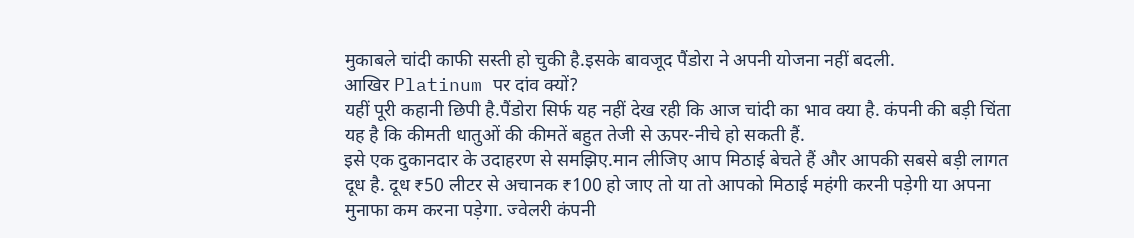मुकाबले चांदी काफी सस्ती हो चुकी है.इसके बावजूद पैंडोरा ने अपनी योजना नहीं बदली.
आखिर Platinum पर दांव क्यों?
यहीं पूरी कहानी छिपी है.पैंडोरा सिर्फ यह नहीं देख रही कि आज चांदी का भाव क्या है. कंपनी की बड़ी चिंता यह है कि कीमती धातुओं की कीमतें बहुत तेजी से ऊपर-नीचे हो सकती हैं.
इसे एक दुकानदार के उदाहरण से समझिए.मान लीजिए आप मिठाई बेचते हैं और आपकी सबसे बड़ी लागत दूध है. दूध ₹50 लीटर से अचानक ₹100 हो जाए तो या तो आपको मिठाई महंगी करनी पड़ेगी या अपना मुनाफा कम करना पड़ेगा. ज्वेलरी कंपनी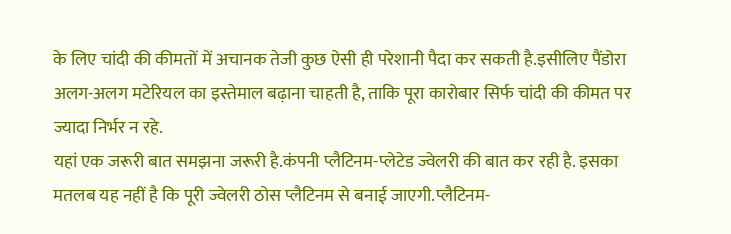के लिए चांदी की कीमतों में अचानक तेजी कुछ ऐसी ही परेशानी पैदा कर सकती है.इसीलिए पैंडोरा अलग-अलग मटेरियल का इस्तेमाल बढ़ाना चाहती है, ताकि पूरा कारोबार सिर्फ चांदी की कीमत पर ज्यादा निर्भर न रहे.
यहां एक जरूरी बात समझना जरूरी है.कंपनी प्लैटिनम-प्लेटेड ज्वेलरी की बात कर रही है. इसका मतलब यह नहीं है कि पूरी ज्वेलरी ठोस प्लैटिनम से बनाई जाएगी.प्लैटिनम-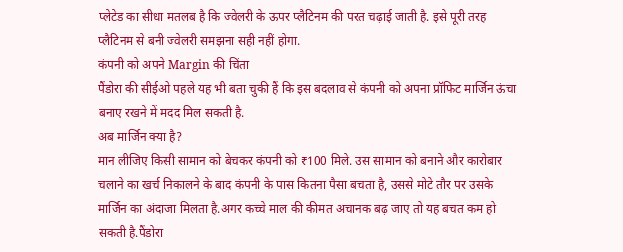प्लेटेड का सीधा मतलब है कि ज्वेलरी के ऊपर प्लैटिनम की परत चढ़ाई जाती है. इसे पूरी तरह प्लैटिनम से बनी ज्वेलरी समझना सही नहीं होगा.
कंपनी को अपने Margin की चिंता
पैंडोरा की सीईओ पहले यह भी बता चुकी हैं कि इस बदलाव से कंपनी को अपना प्रॉफिट मार्जिन ऊंचा बनाए रखने में मदद मिल सकती है.
अब मार्जिन क्या है?
मान लीजिए किसी सामान को बेचकर कंपनी को ₹100 मिले. उस सामान को बनाने और कारोबार चलाने का खर्च निकालने के बाद कंपनी के पास कितना पैसा बचता है, उससे मोटे तौर पर उसके मार्जिन का अंदाजा मिलता है.अगर कच्चे माल की कीमत अचानक बढ़ जाए तो यह बचत कम हो सकती है.पैंडोरा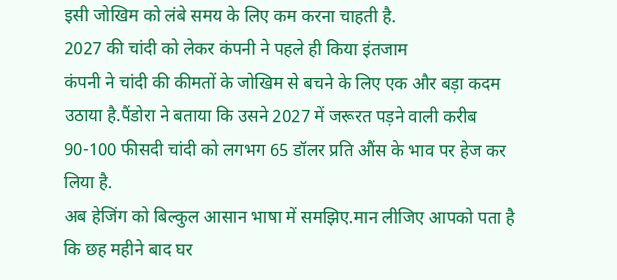इसी जोखिम को लंबे समय के लिए कम करना चाहती है.
2027 की चांदी को लेकर कंपनी ने पहले ही किया इंतजाम
कंपनी ने चांदी की कीमतों के जोखिम से बचने के लिए एक और बड़ा कदम उठाया है.पैंडोरा ने बताया कि उसने 2027 में जरूरत पड़ने वाली करीब 90-100 फीसदी चांदी को लगभग 65 डॉलर प्रति औंस के भाव पर हेज कर लिया है.
अब हेजिंग को बिल्कुल आसान भाषा में समझिए.मान लीजिए आपको पता है कि छह महीने बाद घर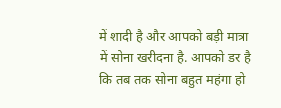में शादी है और आपको बड़ी मात्रा में सोना खरीदना है. आपको डर है कि तब तक सोना बहुत महंगा हो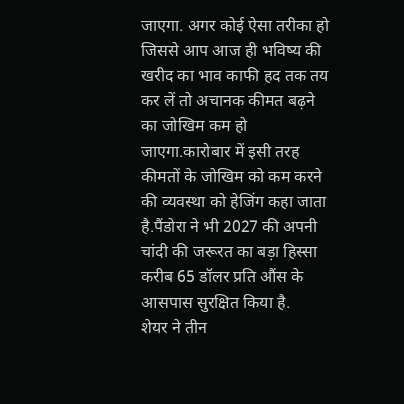जाएगा. अगर कोई ऐसा तरीका हो जिससे आप आज ही भविष्य की खरीद का भाव काफी हद तक तय कर लें तो अचानक कीमत बढ़ने का जोखिम कम हो जाएगा.कारोबार में इसी तरह कीमतों के जोखिम को कम करने की व्यवस्था को हेजिंग कहा जाता है.पैंडोरा ने भी 2027 की अपनी चांदी की जरूरत का बड़ा हिस्सा करीब 65 डॉलर प्रति औंस के आसपास सुरक्षित किया है.
शेयर ने तीन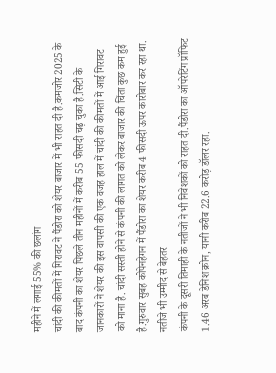महीने में लगाई 55% की छलांग
चांदी की कीमतों में गिरावट ने पैंडोरा को शेयर बाजार में भी राहत दी है.कमजोर 2025 के बाद कंपनी का शेयर पिछले तीन महीनों में करीब 55 फीसदी चढ़ चुका है.सिटी के जानकारों ने शेयर की इस वापसी की एक वजह हाल में चांदी की कीमतों में आई गिरावट को माना है. चांदी सस्ती होने से कंपनी की लागत को लेकर बाजार की चिंता कुछ कम हुई है.गुरुवार सुबह कोपेनहेगन में पैंडोरा का शेयर करीब 4 फीसदी ऊपर कारोबार कर रहा था.
नतीजे भी उम्मीद से बेहतर
कंपनी के दूसरी तिमाही के नतीजों ने भी निवेशकों को राहत दी.पैंडोरा का ऑपरेटिंग प्रॉफिट 1.46 अरब डेनिश क्रोन, यानी करीब 22.6 करोड़ डॉलर रहा.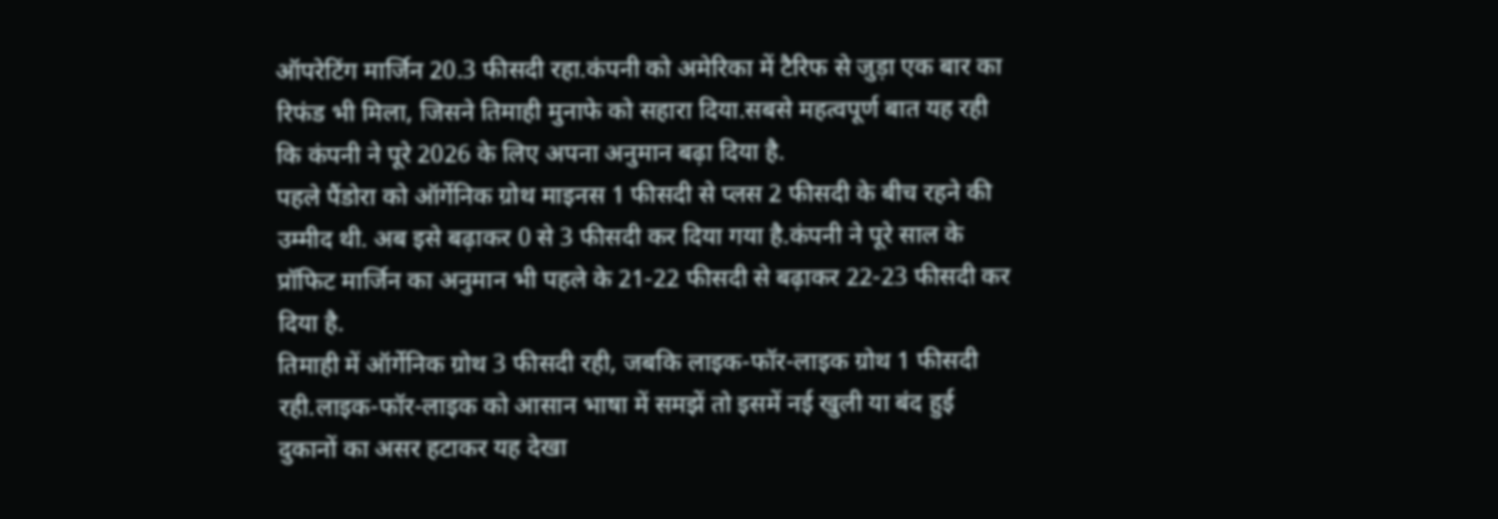ऑपरेटिंग मार्जिन 20.3 फीसदी रहा.कंपनी को अमेरिका में टैरिफ से जुड़ा एक बार का रिफंड भी मिला, जिसने तिमाही मुनाफे को सहारा दिया.सबसे महत्वपूर्ण बात यह रही कि कंपनी ने पूरे 2026 के लिए अपना अनुमान बढ़ा दिया है.
पहले पैंडोरा को ऑर्गेनिक ग्रोथ माइनस 1 फीसदी से प्लस 2 फीसदी के बीच रहने की उम्मीद थी. अब इसे बढ़ाकर 0 से 3 फीसदी कर दिया गया है.कंपनी ने पूरे साल के प्रॉफिट मार्जिन का अनुमान भी पहले के 21-22 फीसदी से बढ़ाकर 22-23 फीसदी कर दिया है.
तिमाही में ऑर्गेनिक ग्रोथ 3 फीसदी रही, जबकि लाइक-फॉर-लाइक ग्रोथ 1 फीसदी रही.लाइक-फॉर-लाइक को आसान भाषा में समझें तो इसमें नई खुली या बंद हुई दुकानों का असर हटाकर यह देखा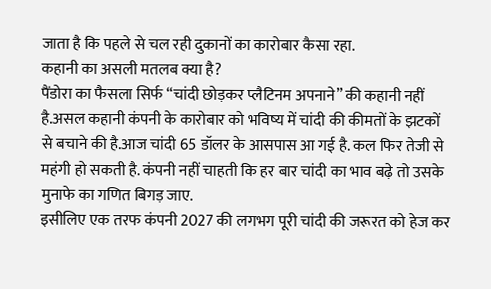जाता है कि पहले से चल रही दुकानों का कारोबार कैसा रहा.
कहानी का असली मतलब क्या है?
पैंडोरा का फैसला सिर्फ “चांदी छोड़कर प्लैटिनम अपनाने” की कहानी नहीं है.असल कहानी कंपनी के कारोबार को भविष्य में चांदी की कीमतों के झटकों से बचाने की है.आज चांदी 65 डॉलर के आसपास आ गई है. कल फिर तेजी से महंगी हो सकती है. कंपनी नहीं चाहती कि हर बार चांदी का भाव बढ़े तो उसके मुनाफे का गणित बिगड़ जाए.
इसीलिए एक तरफ कंपनी 2027 की लगभग पूरी चांदी की जरूरत को हेज कर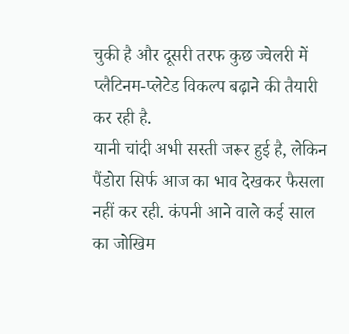चुकी है और दूसरी तरफ कुछ ज्वेलरी में प्लैटिनम-प्लेटेड विकल्प बढ़ाने की तैयारी कर रही है.
यानी चांदी अभी सस्ती जरूर हुई है, लेकिन पैंडोरा सिर्फ आज का भाव देखकर फैसला नहीं कर रही. कंपनी आने वाले कई साल का जोखिम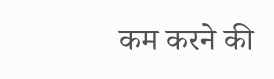कम करने की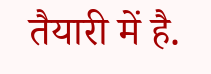तैयारी में है.